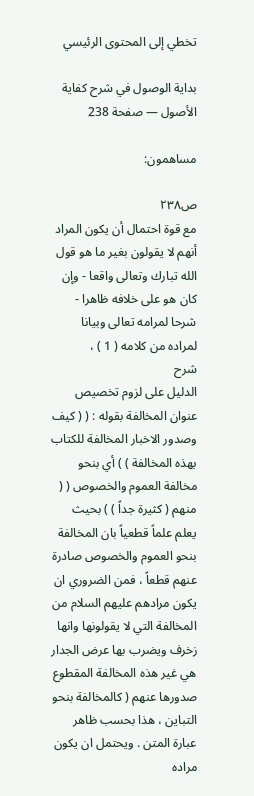تخطي إلى المحتوى الرئيسي

بداية الوصول في شرح كفاية الأصول — صفحة 238

مساهمون:

ص٢٣٨
مع قوة احتمال أن يكون المراد أنهم لا يقولون بغير ما هو قول الله تبارك وتعالى واقعا - وإن كان هو على خلافه ظاهرا - شرحا لمرامه تعالى وبيانا لمراده من كلامه ( 1 ) ،
شرح
الدليل على لزوم تخصيص عنوان المخالفة بقوله : ( ( كيف وصدور الاخبار المخالفة للكتاب بهذه المخالفة ) ) أي بنحو مخالفة العموم والخصوص ( ( منهم ( كثيرة جداً ) ) بحيث يعلم علماً قطعياً بان المخالفة بنحو العموم والخصوص صادرة عنهم قطعاً ، فمن الضروري ان يكون مرادهم عليهم السلام من المخالفة التي لا يقولونها وانها زخرف ويضرب بها عرض الجدار هي غير هذه المخالفة المقطوع صدورها عنهم ( كالمخالفة بنحو التباين ، هذا بحسب ظاهر عبارة المتن . ويحتمل ان يكون مراده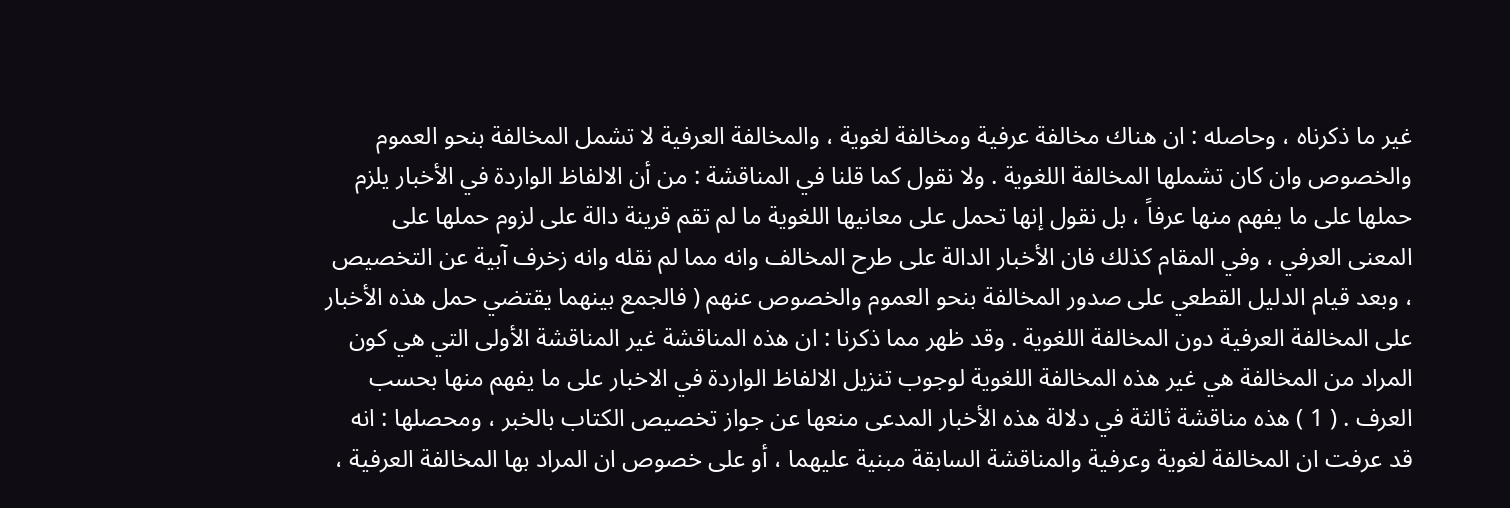غير ما ذكرناه ، وحاصله : ان هناك مخالفة عرفية ومخالفة لغوية ، والمخالفة العرفية لا تشمل المخالفة بنحو العموم والخصوص وان كان تشملها المخالفة اللغوية . ولا نقول كما قلنا في المناقشة : من أن الالفاظ الواردة في الأخبار يلزم حملها على ما يفهم منها عرفاً ، بل نقول إنها تحمل على معانيها اللغوية ما لم تقم قرينة دالة على لزوم حملها على المعنى العرفي ، وفي المقام كذلك فان الأخبار الدالة على طرح المخالف وانه مما لم نقله وانه زخرف آبية عن التخصيص ، وبعد قيام الدليل القطعي على صدور المخالفة بنحو العموم والخصوص عنهم ( فالجمع بينهما يقتضي حمل هذه الأخبار على المخالفة العرفية دون المخالفة اللغوية . وقد ظهر مما ذكرنا : ان هذه المناقشة غير المناقشة الأولى التي هي كون المراد من المخالفة هي غير هذه المخالفة اللغوية لوجوب تنزيل الالفاظ الواردة في الاخبار على ما يفهم منها بحسب العرف . ( 1 ) هذه مناقشة ثالثة في دلالة هذه الأخبار المدعى منعها عن جواز تخصيص الكتاب بالخبر ، ومحصلها : انه قد عرفت ان المخالفة لغوية وعرفية والمناقشة السابقة مبنية عليهما ، أو على خصوص ان المراد بها المخالفة العرفية ،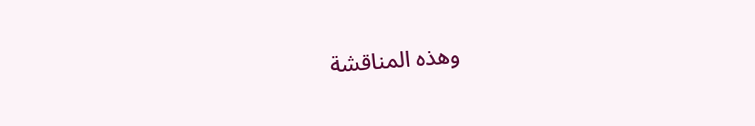وهذه المناقشة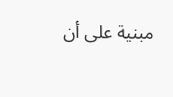مبنية على أن